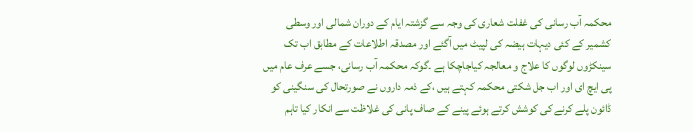محکمہ آب رسانی کی غفلت شعاری کی وجہ سے گزشتہ ایام کے دوران شمالی اور وسطی کشمیر کے کئی دیہات ہیضہ کی لپیٹ میں آگئے اور مصدقہ اطلاعات کے مطابق اب تک سینکڑوں لوگوں کا علاج و معالجہ کیاجاچکا ہے ۔گوکہ محکمہ آب رسانی، جسے عرف عام میں پی ایچ ای اور اب جل شکتی محکمہ کہتے ہیں ،کے ذمہ داروں نے صورتحال کی سنگینی کو ڈائون پلے کرنے کی کوشش کرتے ہوئے پینے کے صاف پانی کی غلاظت سے انکار کیا تاہم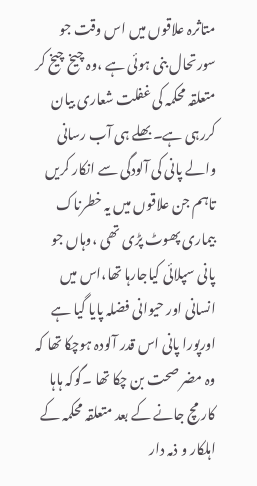متاثرہ علاقوں میں اس وقت جو سورتحال بنی ہوئی ہے ،وہ چیخ چیخ کر متعلقہ محکمہ کی غفلت شعاری بیان کررہی ہے۔بھلے ہی آب رسانی والے پانی کی آلودگی سے انکار کریں تاہم جن علاقوں میں یہ خطرناک بیماری پھوٹ پڑی تھی ،وہاں جو پانی سپلائی کیاجارہا تھا،اس میں انسانی اور حیوانی فضلہ پایا گیا ہے اورپورا پانی اس قدر آلودہ ہوچکا تھا کہ وہ مضر صحت بن چکا تھا ۔گوکہ ہاہا کار مچ جانے کے بعد متعلقہ محکمہ کے اہلکار و ذمہ دار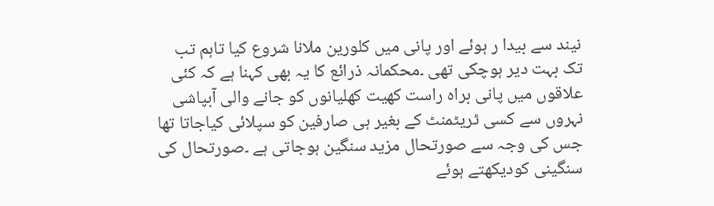نیند سے بیدا ر ہوئے اور پانی میں کلورین ملانا شروع کیا تاہم تب تک بہت دیر ہوچکی تھی ۔محکمانہ ذرائع کا یہ بھی کہنا ہے کہ کئی علاقوں میں پانی براہ راست کھیت کھلیانوں کو جانے والی آبپاشی نہروں سے کسی ٹریٹمنٹ کے بغیر ہی صارفین کو سپلائی کیاجاتا تھا جس کی وجہ سے صورتحال مزید سنگین ہوجاتی ہے ۔صورتحال کی سنگینی کودیکھتے ہوئے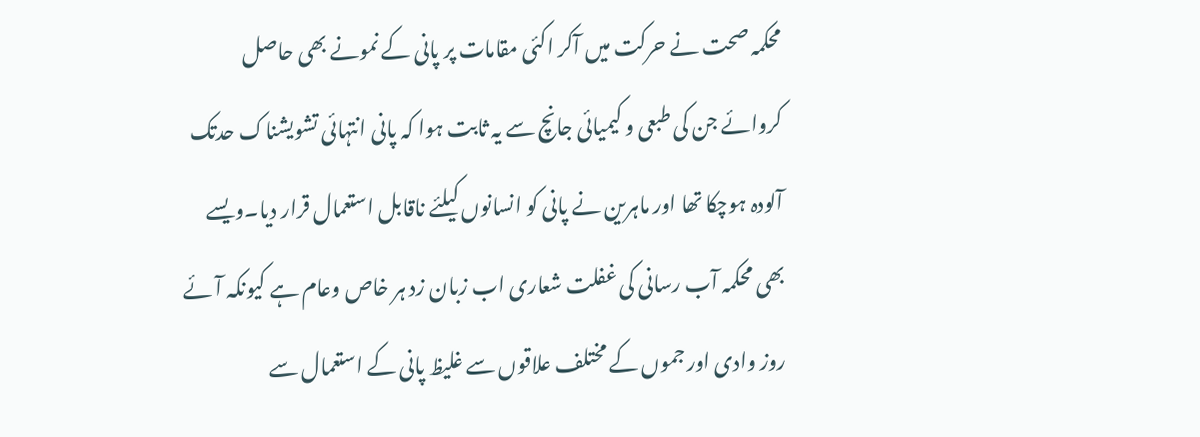محکمہ صحت نے حرکت میں آکر اکئی مقامات پر پانی کے نمونے بھی حاصل کروائے جن کی طبعی و کیمیائی جانچ سے یہ ثابت ہوا کہ پانی انتہائی تشویشناک حدتک آلودہ ہوچکا تھا اور ماہرین نے پانی کو انسانوں کیلئے ناقابل استعمال قرار دیا۔ویسے بھی محکمہ آب رسانی کی غفلت شعاری اب زبان زد ہر خاص وعام ہے کیونکہ آئے روز وادی اور جموں کے مختلف علاقوں سے غلیظ پانی کے استعمال سے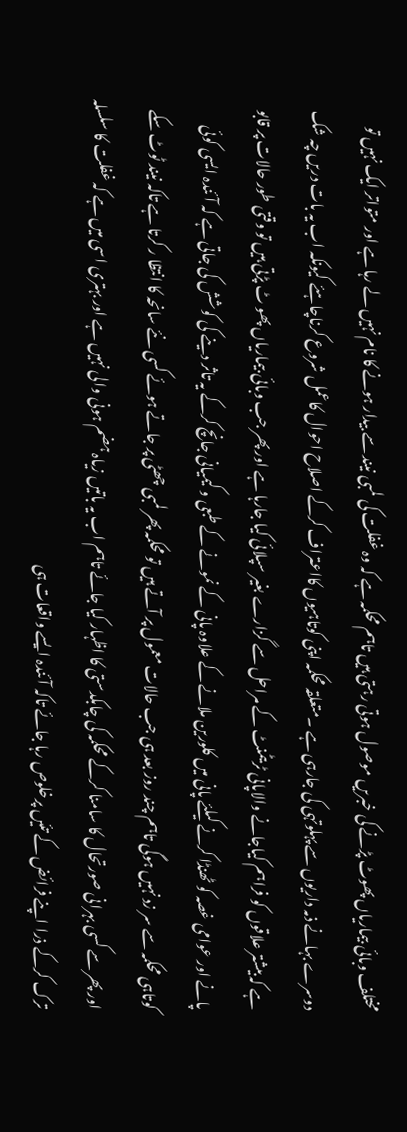مختلف وبائی بیماریاں پھوٹ پڑنے کی خبریں موصول ہوتی رہتی ہیں تاہم محکمہ ہے کہ وہ غفلت کی لمبی نیند سے بیدار ہونے کا نام نہیں لے رہا ہے اور متواتر ایک نہیں تو دوسرے بہانے ذمہ داریوں سے پہلوتہی کی جارہی ہے ۔متعلقہ محکمہ اپنی کوتاہیوں کااعتراف کرکے اصلاح احوال کاعمل شروع کرناچاہئے کیونکہ اب یہ بات دریں چہ شک ہے کہ بیشتر علاقوں کو فراہم کیاجانے والاپانی ٹریٹمنٹ کے مراحل سے گزارے بغیر سپلائی کیا جارہا ہے اور پھر جب وبائی بیماریاں پھو ٹ پڑتی ہیں تو وقتی طور حالات پر قابو پانے اور عوامی غصہ کو ٹھنڈا کرنے کیلئے پانی میں کلورین ملانے کے علاوہ پانی کے نمونے کے طبعی و کیمیانی جانچ کرکے یہ تاثر دینے کی کوشش کی جاتی ہے کہ آئندہ ایسی کوئی کوتاہی محکمہ سے سر زد نہیں ہوگی تاہم چند روز بعد ہی جب حالات معمول پر آتے ہیں تو محکمہ پھر لمبی چھٹی پر جاتے ہوئے کسی نئے سانحہ کا انتظا ر کرتا ہے تاکہ نیند ٹوٹ سکے اور پھر سے کسی بہرانی صورتحال کا سامنا کرکے محکمہ کی چابکدستی کا اظہار کیا جائے تاہم اب یہ باتیں زیاہ ہضم ہونی والی نہیں ہے اور بہتری اسی میں ہے کہ غفلت کا سلسلہ ترک کرکے ذرا اپنے فرائض کے تئیں پرخلوص رہا جائے تاکہ آئندہ ایسے واقعات ہی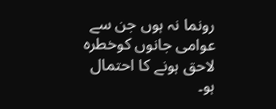رونما نہ ہوں جن سے عوامی جانوں کوخطرہ لاحق ہونے کا احتمال ہو۔